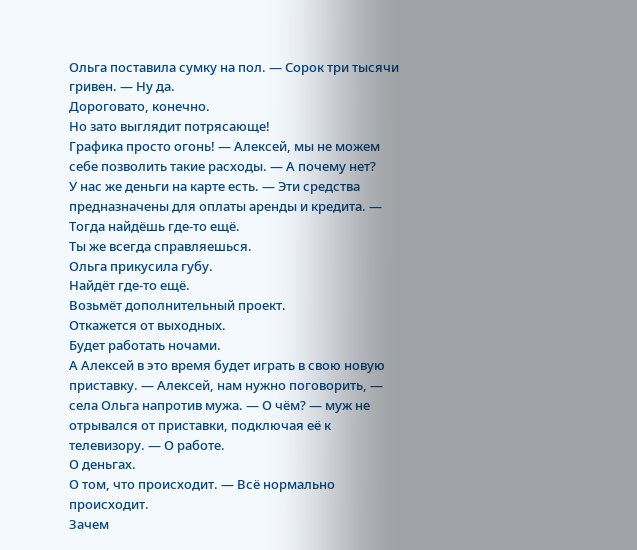Ольга поставила сумку на пол. — Сорок три тысячи гривен. — Ну да.
Дороговато, конечно.
Но зато выглядит потрясающе!
Графика просто огонь! — Алексей, мы не можем себе позволить такие расходы. — А почему нет?
У нас же деньги на карте есть. — Эти средства предназначены для оплаты аренды и кредита. — Тогда найдёшь где-то ещё.
Ты же всегда справляешься.
Ольга прикусила губу.
Найдёт где-то ещё.
Возьмёт дополнительный проект.
Откажется от выходных.
Будет работать ночами.
А Алексей в это время будет играть в свою новую приставку. — Алексей, нам нужно поговорить, — села Ольга напротив мужа. — О чём? — муж не отрывался от приставки, подключая её к телевизору. — О работе.
О деньгах.
О том, что происходит. — Всё нормально происходит.
Зачем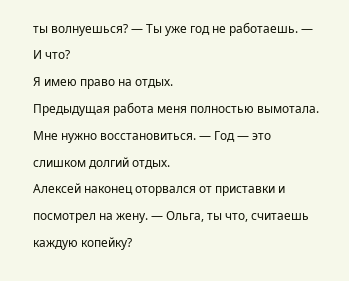ты волнуешься? — Ты уже год не работаешь. — И что?
Я имею право на отдых.
Предыдущая работа меня полностью вымотала.
Мне нужно восстановиться. — Год — это слишком долгий отдых.
Алексей наконец оторвался от приставки и посмотрел на жену. — Ольга, ты что, считаешь каждую копейку?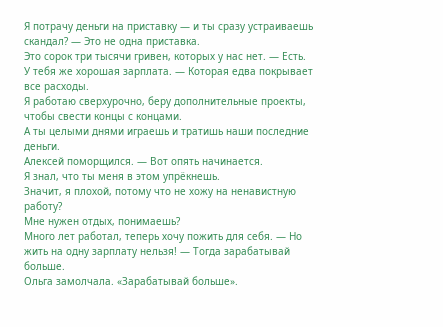Я потрачу деньги на приставку — и ты сразу устраиваешь скандал? — Это не одна приставка.
Это сорок три тысячи гривен, которых у нас нет. — Есть.
У тебя же хорошая зарплата. — Которая едва покрывает все расходы.
Я работаю сверхурочно, беру дополнительные проекты, чтобы свести концы с концами.
А ты целыми днями играешь и тратишь наши последние деньги.
Алексей поморщился. — Вот опять начинается.
Я знал, что ты меня в этом упрёкнешь.
Значит, я плохой, потому что не хожу на ненавистную работу?
Мне нужен отдых, понимаешь?
Много лет работал, теперь хочу пожить для себя. — Но жить на одну зарплату нельзя! — Тогда зарабатывай больше.
Ольга замолчала. «Зарабатывай больше».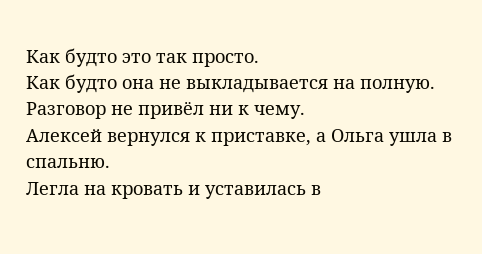Как будто это так просто.
Как будто она не выкладывается на полную.
Разговор не привёл ни к чему.
Алексей вернулся к приставке, а Ольга ушла в спальню.
Легла на кровать и уставилась в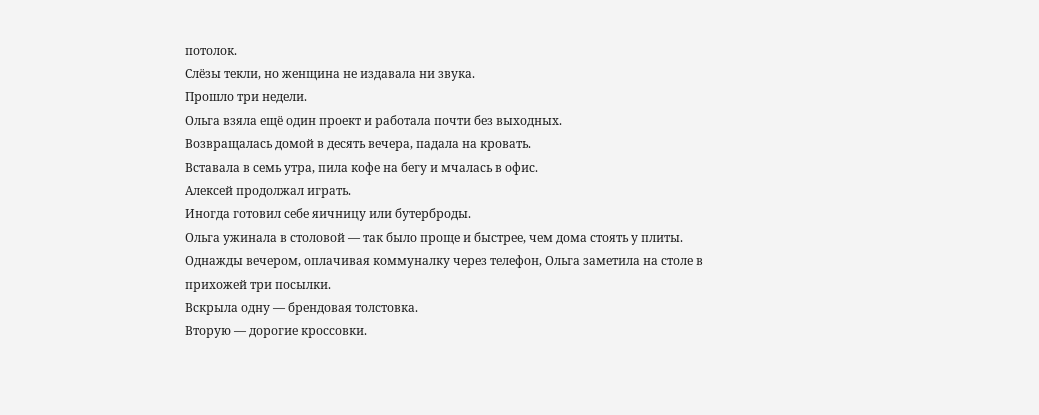потолок.
Слёзы текли, но женщина не издавала ни звука.
Прошло три недели.
Ольга взяла ещё один проект и работала почти без выходных.
Возвращалась домой в десять вечера, падала на кровать.
Вставала в семь утра, пила кофе на бегу и мчалась в офис.
Алексей продолжал играть.
Иногда готовил себе яичницу или бутерброды.
Ольга ужинала в столовой — так было проще и быстрее, чем дома стоять у плиты.
Однажды вечером, оплачивая коммуналку через телефон, Ольга заметила на столе в прихожей три посылки.
Вскрыла одну — брендовая толстовка.
Вторую — дорогие кроссовки.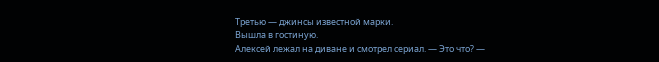Третью — джинсы известной марки.
Вышла в гостиную.
Алексей лежал на диване и смотрел сериал. — Это что? —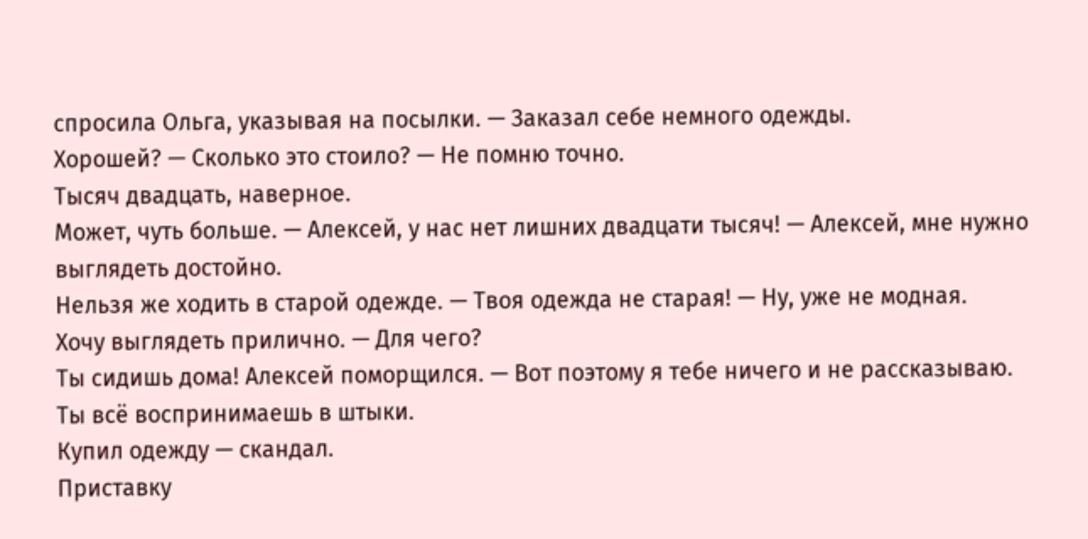спросила Ольга, указывая на посылки. — Заказал себе немного одежды.
Хорошей? — Сколько это стоило? — Не помню точно.
Тысяч двадцать, наверное.
Может, чуть больше. — Алексей, у нас нет лишних двадцати тысяч! — Алексей, мне нужно выглядеть достойно.
Нельзя же ходить в старой одежде. — Твоя одежда не старая! — Ну, уже не модная.
Хочу выглядеть прилично. — Для чего?
Ты сидишь дома! Алексей поморщился. — Вот поэтому я тебе ничего и не рассказываю.
Ты всё воспринимаешь в штыки.
Купил одежду — скандал.
Приставку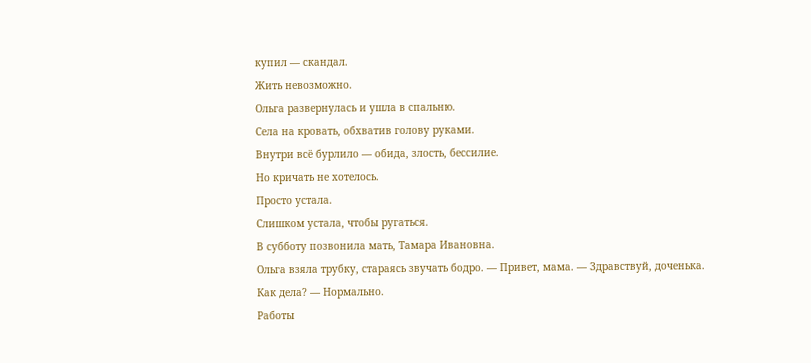купил — скандал.
Жить невозможно.
Ольга развернулась и ушла в спальню.
Села на кровать, обхватив голову руками.
Внутри всё бурлило — обида, злость, бессилие.
Но кричать не хотелось.
Просто устала.
Слишком устала, чтобы ругаться.
В субботу позвонила мать, Тамара Ивановна.
Ольга взяла трубку, стараясь звучать бодро. — Привет, мама. — Здравствуй, доченька.
Как дела? — Нормально.
Работы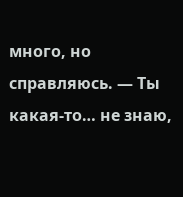много, но справляюсь. — Ты какая-то… не знаю,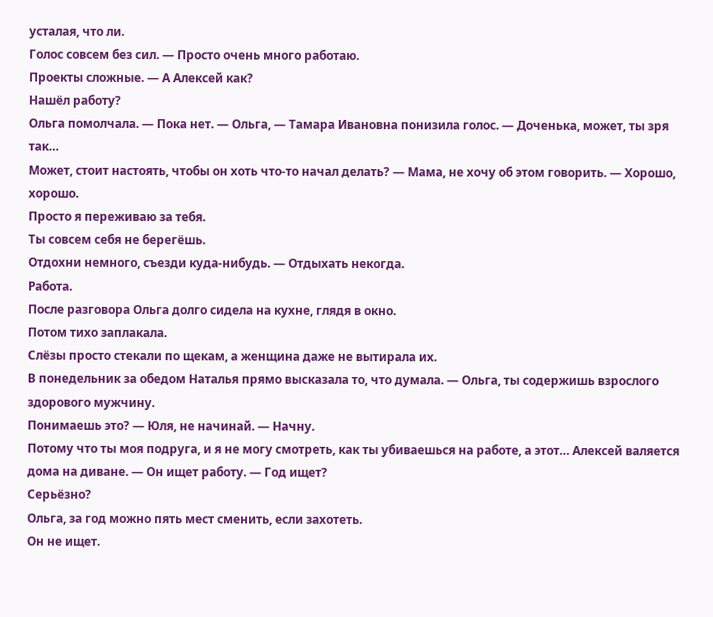усталая, что ли.
Голос совсем без сил. — Просто очень много работаю.
Проекты сложные. — А Алексей как?
Нашёл работу?
Ольга помолчала. — Пока нет. — Ольга, — Тамара Ивановна понизила голос. — Доченька, может, ты зря так…
Может, стоит настоять, чтобы он хоть что-то начал делать? — Мама, не хочу об этом говорить. — Хорошо, хорошо.
Просто я переживаю за тебя.
Ты совсем себя не берегёшь.
Отдохни немного, съезди куда-нибудь. — Отдыхать некогда.
Работа.
После разговора Ольга долго сидела на кухне, глядя в окно.
Потом тихо заплакала.
Слёзы просто стекали по щекам, а женщина даже не вытирала их.
В понедельник за обедом Наталья прямо высказала то, что думала. — Ольга, ты содержишь взрослого здорового мужчину.
Понимаешь это? — Юля, не начинай. — Начну.
Потому что ты моя подруга, и я не могу смотреть, как ты убиваешься на работе, а этот… Алексей валяется дома на диване. — Он ищет работу. — Год ищет?
Серьёзно?
Ольга, за год можно пять мест сменить, если захотеть.
Он не ищет.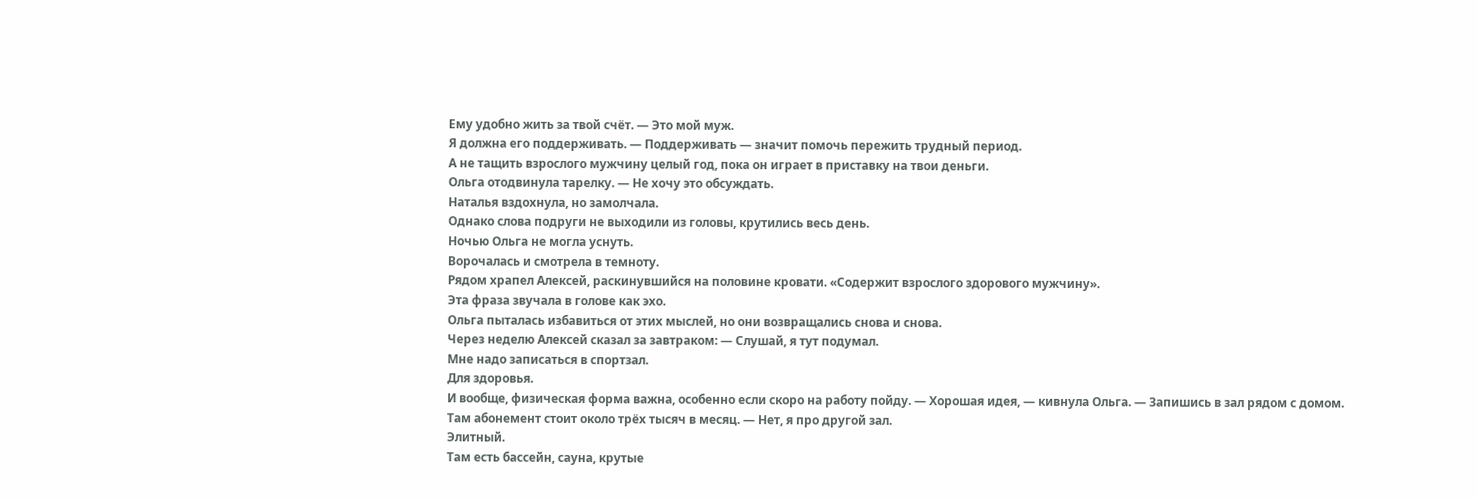Ему удобно жить за твой счёт. — Это мой муж.
Я должна его поддерживать. — Поддерживать — значит помочь пережить трудный период.
А не тащить взрослого мужчину целый год, пока он играет в приставку на твои деньги.
Ольга отодвинула тарелку. — Не хочу это обсуждать.
Наталья вздохнула, но замолчала.
Однако слова подруги не выходили из головы, крутились весь день.
Ночью Ольга не могла уснуть.
Ворочалась и смотрела в темноту.
Рядом храпел Алексей, раскинувшийся на половине кровати. «Содержит взрослого здорового мужчину».
Эта фраза звучала в голове как эхо.
Ольга пыталась избавиться от этих мыслей, но они возвращались снова и снова.
Через неделю Алексей сказал за завтраком: — Слушай, я тут подумал.
Мне надо записаться в спортзал.
Для здоровья.
И вообще, физическая форма важна, особенно если скоро на работу пойду. — Хорошая идея, — кивнула Ольга. — Запишись в зал рядом с домом.
Там абонемент стоит около трёх тысяч в месяц. — Нет, я про другой зал.
Элитный.
Там есть бассейн, сауна, крутые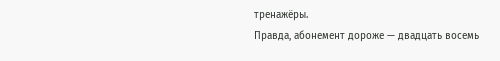тренажёры.
Правда, абонемент дороже — двадцать восемь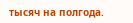тысяч на полгода.